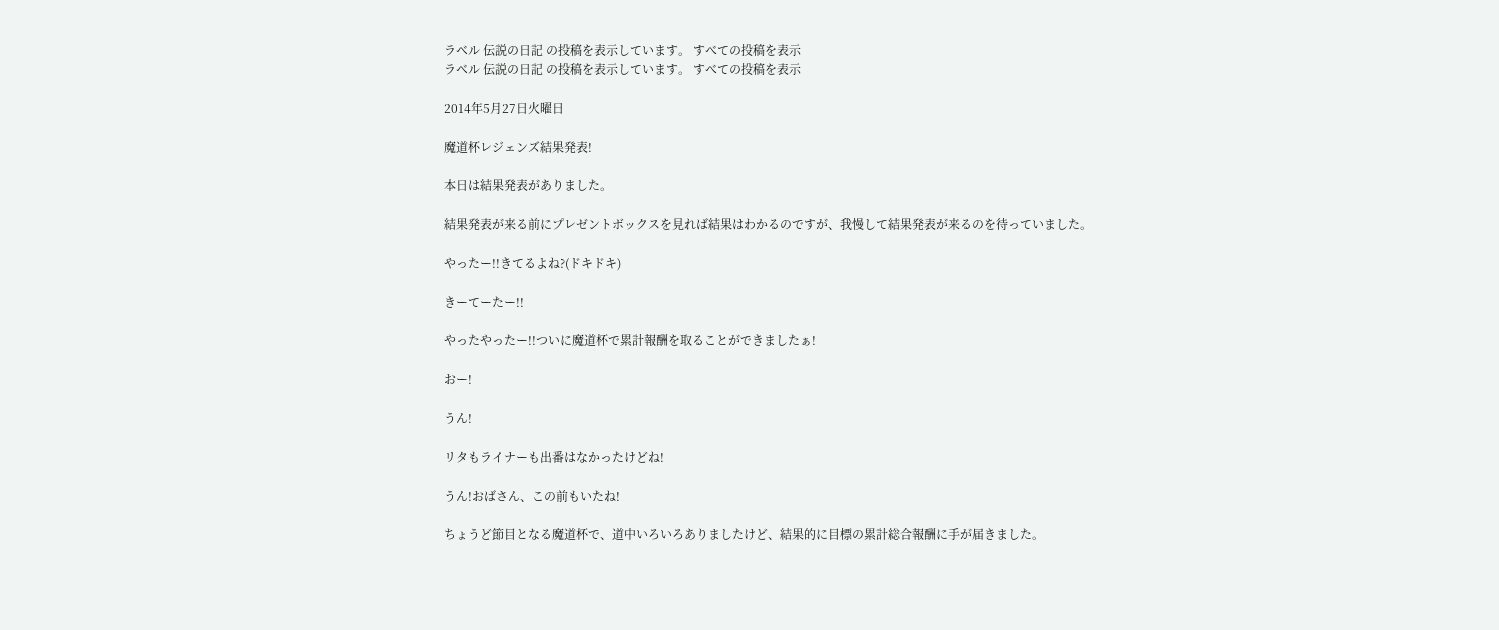ラベル 伝説の日記 の投稿を表示しています。 すべての投稿を表示
ラベル 伝説の日記 の投稿を表示しています。 すべての投稿を表示

2014年5月27日火曜日

魔道杯レジェンズ結果発表!

本日は結果発表がありました。

結果発表が来る前にプレゼントボックスを見れば結果はわかるのですが、我慢して結果発表が来るのを待っていました。

やったー!!きてるよね?(ドキドキ)

きーてーたー!!

やったやったー!!ついに魔道杯で累計報酬を取ることができましたぁ!

おー!

うん!

リタもライナーも出番はなかったけどね!

うん!おばさん、この前もいたね!

ちょうど節目となる魔道杯で、道中いろいろありましたけど、結果的に目標の累計総合報酬に手が届きました。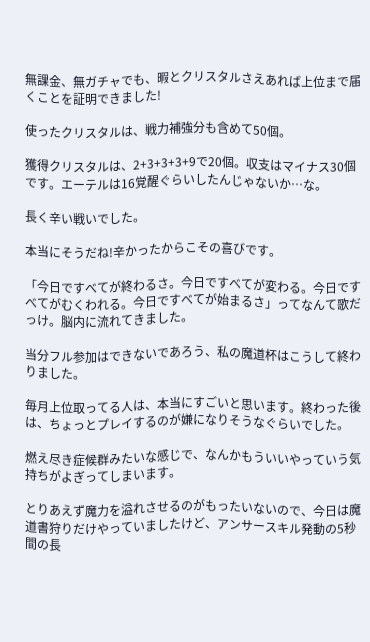無課金、無ガチャでも、暇とクリスタルさえあれば上位まで届くことを証明できました!

使ったクリスタルは、戦力補強分も含めて50個。

獲得クリスタルは、2+3+3+3+9で20個。収支はマイナス30個です。エーテルは16覚醒ぐらいしたんじゃないか…な。

長く辛い戦いでした。

本当にそうだね!辛かったからこその喜びです。

「今日ですべてが終わるさ。今日ですべてが変わる。今日ですべてがむくわれる。今日ですべてが始まるさ」ってなんて歌だっけ。脳内に流れてきました。

当分フル参加はできないであろう、私の魔道杯はこうして終わりました。

毎月上位取ってる人は、本当にすごいと思います。終わった後は、ちょっとプレイするのが嫌になりそうなぐらいでした。

燃え尽き症候群みたいな感じで、なんかもういいやっていう気持ちがよぎってしまいます。

とりあえず魔力を溢れさせるのがもったいないので、今日は魔道書狩りだけやっていましたけど、アンサースキル発動の5秒間の長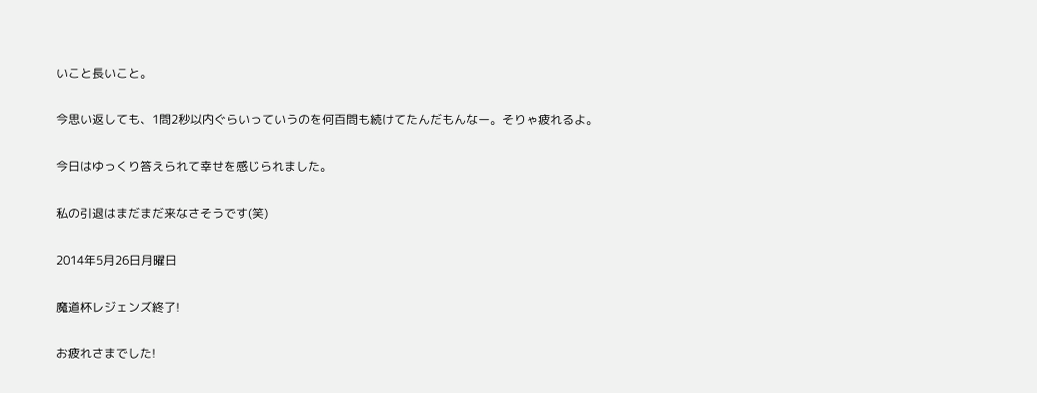いこと長いこと。

今思い返しても、1問2秒以内ぐらいっていうのを何百問も続けてたんだもんなー。そりゃ疲れるよ。

今日はゆっくり答えられて幸せを感じられました。

私の引退はまだまだ来なさそうです(笑)

2014年5月26日月曜日

魔道杯レジェンズ終了!

お疲れさまでした!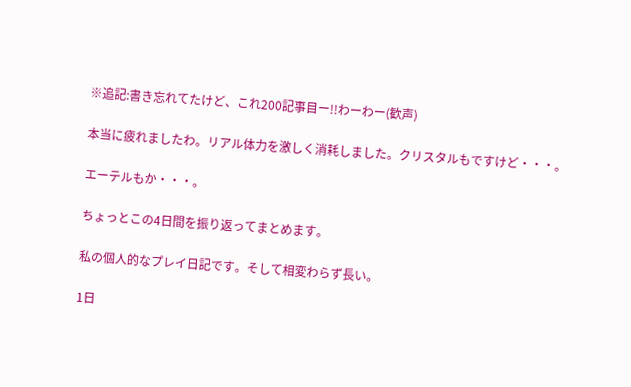※追記:書き忘れてたけど、これ200記事目ー!!わーわー(歓声)

本当に疲れましたわ。リアル体力を激しく消耗しました。クリスタルもですけど・・・。

エーテルもか・・・。

ちょっとこの4日間を振り返ってまとめます。

私の個人的なプレイ日記です。そして相変わらず長い。

1日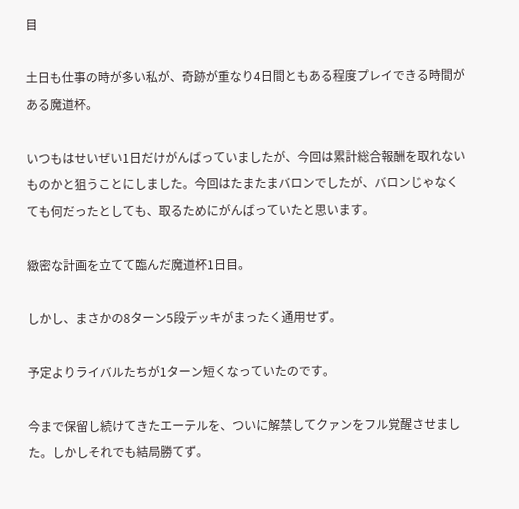目

土日も仕事の時が多い私が、奇跡が重なり4日間ともある程度プレイできる時間がある魔道杯。

いつもはせいぜい1日だけがんばっていましたが、今回は累計総合報酬を取れないものかと狙うことにしました。今回はたまたまバロンでしたが、バロンじゃなくても何だったとしても、取るためにがんばっていたと思います。

緻密な計画を立てて臨んだ魔道杯1日目。

しかし、まさかの8ターン5段デッキがまったく通用せず。

予定よりライバルたちが1ターン短くなっていたのです。

今まで保留し続けてきたエーテルを、ついに解禁してクァンをフル覚醒させました。しかしそれでも結局勝てず。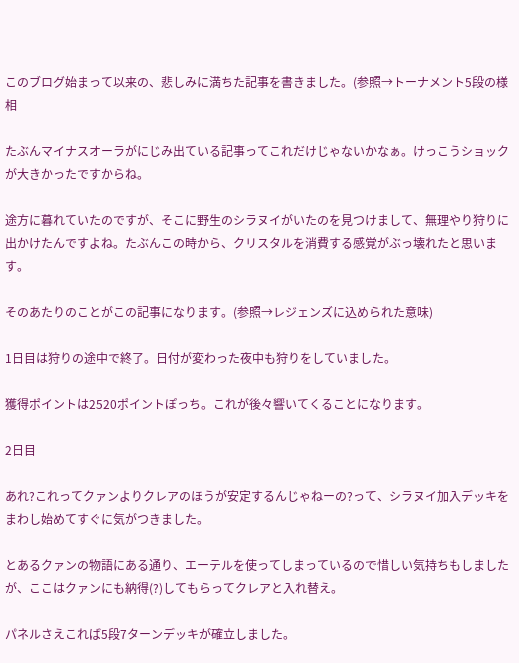このブログ始まって以来の、悲しみに満ちた記事を書きました。(参照→トーナメント5段の様相

たぶんマイナスオーラがにじみ出ている記事ってこれだけじゃないかなぁ。けっこうショックが大きかったですからね。

途方に暮れていたのですが、そこに野生のシラヌイがいたのを見つけまして、無理やり狩りに出かけたんですよね。たぶんこの時から、クリスタルを消費する感覚がぶっ壊れたと思います。

そのあたりのことがこの記事になります。(参照→レジェンズに込められた意味)

1日目は狩りの途中で終了。日付が変わった夜中も狩りをしていました。

獲得ポイントは2520ポイントぽっち。これが後々響いてくることになります。

2日目

あれ?これってクァンよりクレアのほうが安定するんじゃねーの?って、シラヌイ加入デッキをまわし始めてすぐに気がつきました。

とあるクァンの物語にある通り、エーテルを使ってしまっているので惜しい気持ちもしましたが、ここはクァンにも納得(?)してもらってクレアと入れ替え。

パネルさえこれば5段7ターンデッキが確立しました。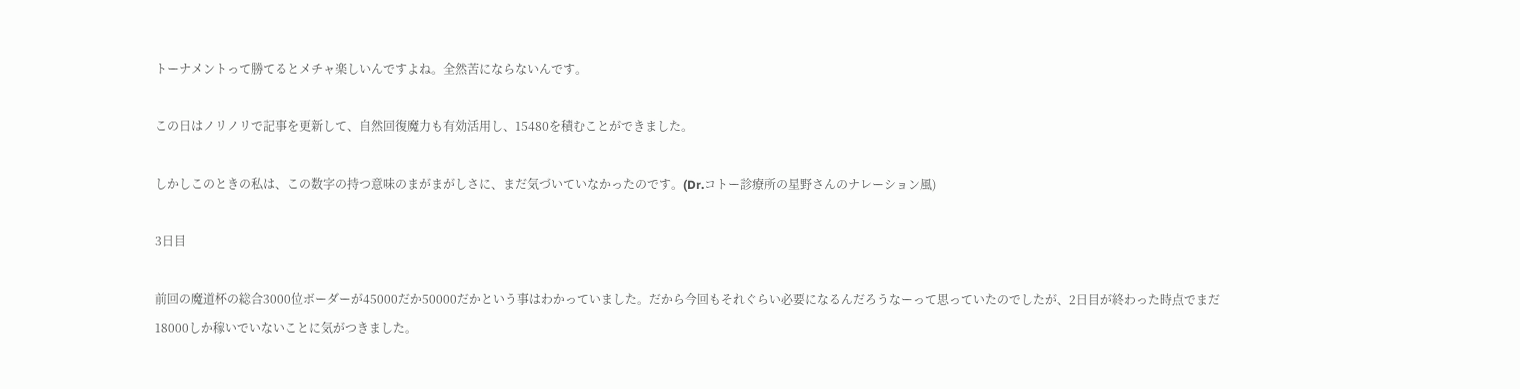トーナメントって勝てるとメチャ楽しいんですよね。全然苦にならないんです。

この日はノリノリで記事を更新して、自然回復魔力も有効活用し、15480を積むことができました。

しかしこのときの私は、この数字の持つ意味のまがまがしさに、まだ気づいていなかったのです。(Dr.コトー診療所の星野さんのナレーション風)

3日目

前回の魔道杯の総合3000位ボーダーが45000だか50000だかという事はわかっていました。だから今回もそれぐらい必要になるんだろうなーって思っていたのでしたが、2日目が終わった時点でまだ18000しか稼いでいないことに気がつきました。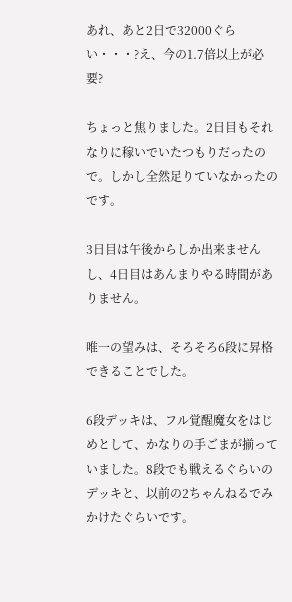あれ、あと2日で32000ぐらい・・・?え、今の1.7倍以上が必要?

ちょっと焦りました。2日目もそれなりに稼いでいたつもりだったので。しかし全然足りていなかったのです。

3日目は午後からしか出来ませんし、4日目はあんまりやる時間がありません。

唯一の望みは、そろそろ6段に昇格できることでした。

6段デッキは、フル覚醒魔女をはじめとして、かなりの手ごまが揃っていました。8段でも戦えるぐらいのデッキと、以前の2ちゃんねるでみかけたぐらいです。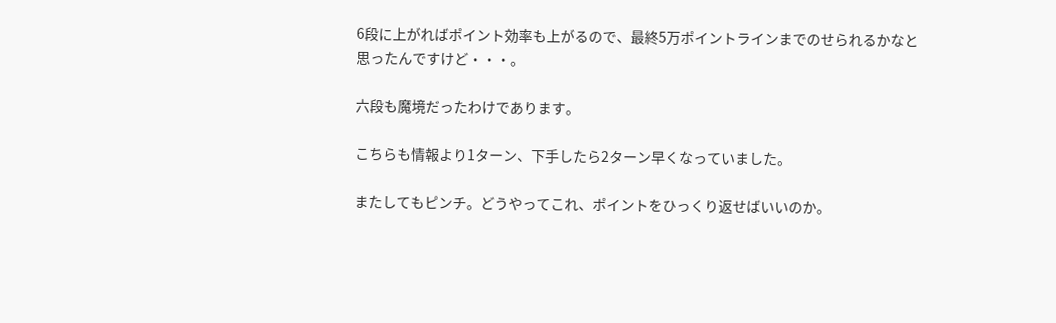6段に上がればポイント効率も上がるので、最終5万ポイントラインまでのせられるかなと思ったんですけど・・・。

六段も魔境だったわけであります。

こちらも情報より1ターン、下手したら2ターン早くなっていました。

またしてもピンチ。どうやってこれ、ポイントをひっくり返せばいいのか。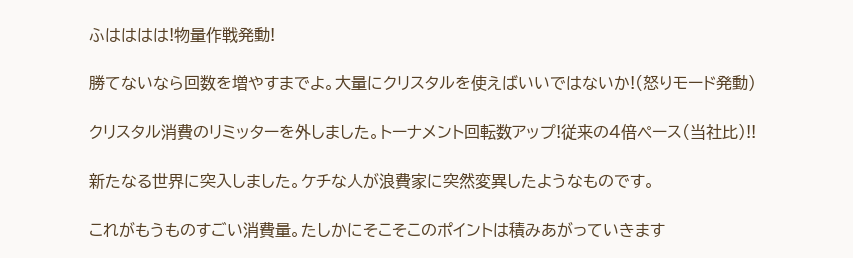ふはははは!物量作戦発動!

勝てないなら回数を増やすまでよ。大量にクリスタルを使えばいいではないか!(怒りモード発動)

クリスタル消費のリミッターを外しました。トーナメント回転数アップ!従来の4倍ペース(当社比)!!

新たなる世界に突入しました。ケチな人が浪費家に突然変異したようなものです。

これがもうものすごい消費量。たしかにそこそこのポイントは積みあがっていきます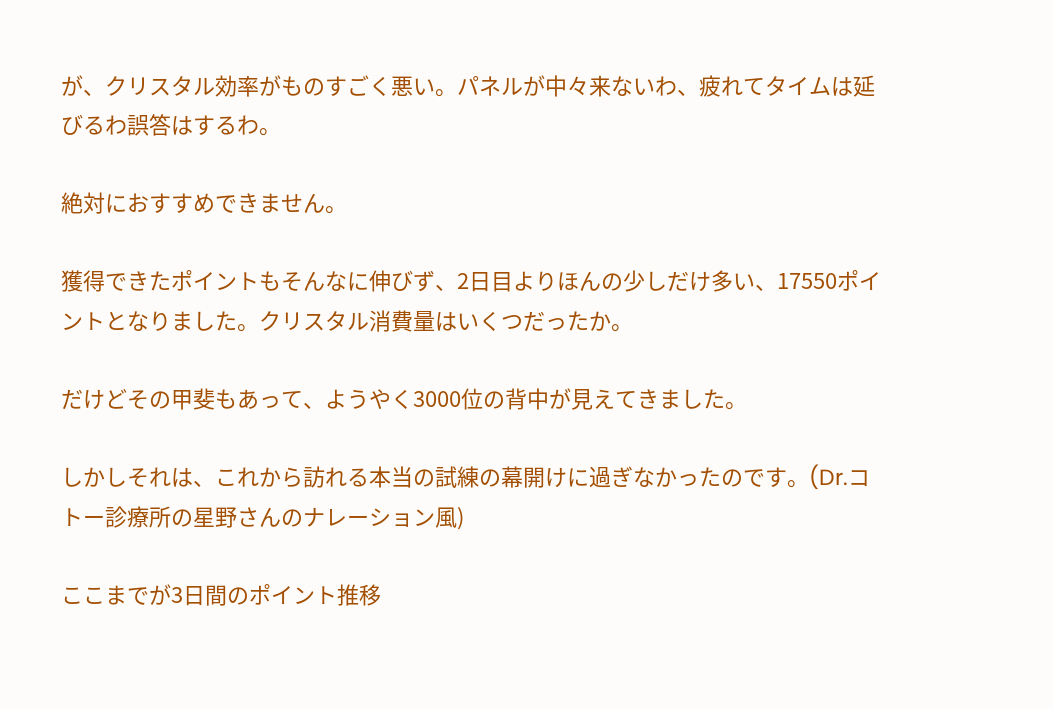が、クリスタル効率がものすごく悪い。パネルが中々来ないわ、疲れてタイムは延びるわ誤答はするわ。

絶対におすすめできません。

獲得できたポイントもそんなに伸びず、2日目よりほんの少しだけ多い、17550ポイントとなりました。クリスタル消費量はいくつだったか。

だけどその甲斐もあって、ようやく3000位の背中が見えてきました。

しかしそれは、これから訪れる本当の試練の幕開けに過ぎなかったのです。(Dr.コトー診療所の星野さんのナレーション風)

ここまでが3日間のポイント推移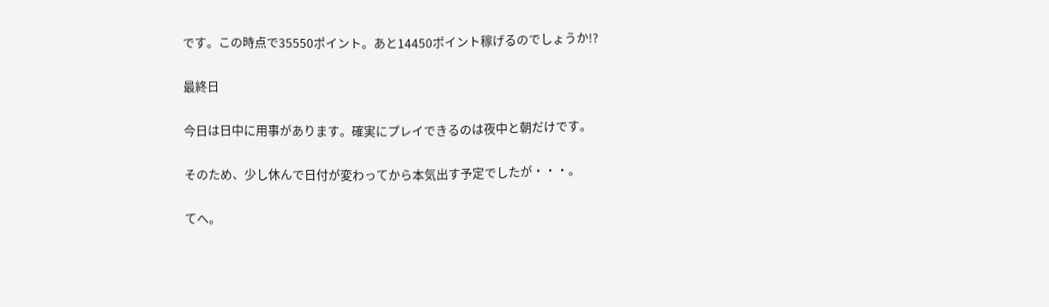です。この時点で35550ポイント。あと14450ポイント稼げるのでしょうか!?

最終日

今日は日中に用事があります。確実にプレイできるのは夜中と朝だけです。

そのため、少し休んで日付が変わってから本気出す予定でしたが・・・。

てへ。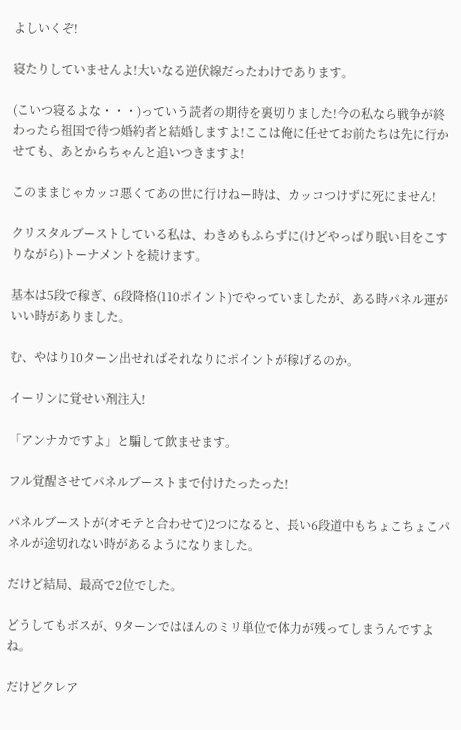よしいくぞ!

寝たりしていませんよ!大いなる逆伏線だったわけであります。

(こいつ寝るよな・・・)っていう読者の期待を裏切りました!今の私なら戦争が終わったら祖国で待つ婚約者と結婚しますよ!ここは俺に任せてお前たちは先に行かせても、あとからちゃんと追いつきますよ!

このままじゃカッコ悪くてあの世に行けねー時は、カッコつけずに死にません!

クリスタルブーストしている私は、わきめもふらずに(けどやっぱり眠い目をこすりながら)トーナメントを続けます。

基本は5段で稼ぎ、6段降格(110ポイント)でやっていましたが、ある時パネル運がいい時がありました。

む、やはり10ターン出せればそれなりにポイントが稼げるのか。

イーリンに覚せい剤注入!

「アンナカですよ」と騙して飲ませます。

フル覚醒させてパネルブーストまで付けたったった!

パネルブーストが(オモテと合わせて)2つになると、長い6段道中もちょこちょこパネルが途切れない時があるようになりました。

だけど結局、最高で2位でした。

どうしてもボスが、9ターンではほんのミリ単位で体力が残ってしまうんですよね。

だけどクレア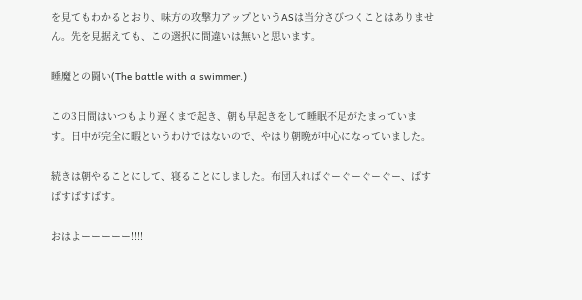を見てもわかるとおり、味方の攻撃力アップというASは当分さびつくことはありません。先を見据えても、この選択に間違いは無いと思います。

睡魔との闘い(The battle with a swimmer.)

この3日間はいつもより遅くまで起き、朝も早起きをして睡眠不足がたまっています。日中が完全に暇というわけではないので、やはり朝晩が中心になっていました。

続きは朝やることにして、寝ることにしました。布団入ればぐーぐーぐーぐー、ぱすぱすぱすぱす。

おはよーーーーー!!!!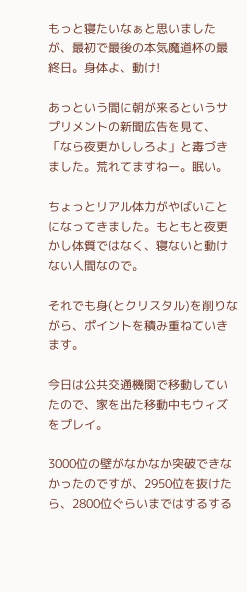もっと寝たいなぁと思いましたが、最初で最後の本気魔道杯の最終日。身体よ、動け!

あっという間に朝が来るというサプリメントの新聞広告を見て、「なら夜更かししろよ」と毒づきました。荒れてますねー。眠い。

ちょっとリアル体力がやばいことになってきました。もともと夜更かし体質ではなく、寝ないと動けない人間なので。

それでも身(とクリスタル)を削りながら、ポイントを積み重ねていきます。

今日は公共交通機関で移動していたので、家を出た移動中もウィズをプレイ。

3000位の壁がなかなか突破できなかったのですが、2950位を抜けたら、2800位ぐらいまではするする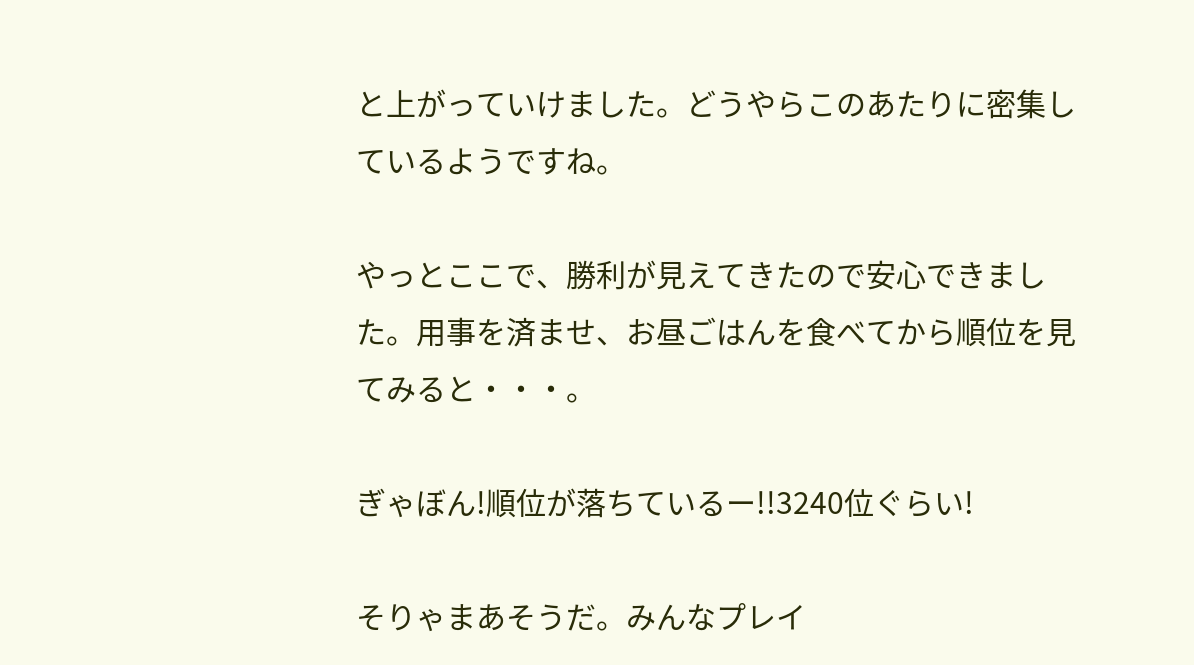と上がっていけました。どうやらこのあたりに密集しているようですね。

やっとここで、勝利が見えてきたので安心できました。用事を済ませ、お昼ごはんを食べてから順位を見てみると・・・。

ぎゃぼん!順位が落ちているー!!3240位ぐらい!

そりゃまあそうだ。みんなプレイ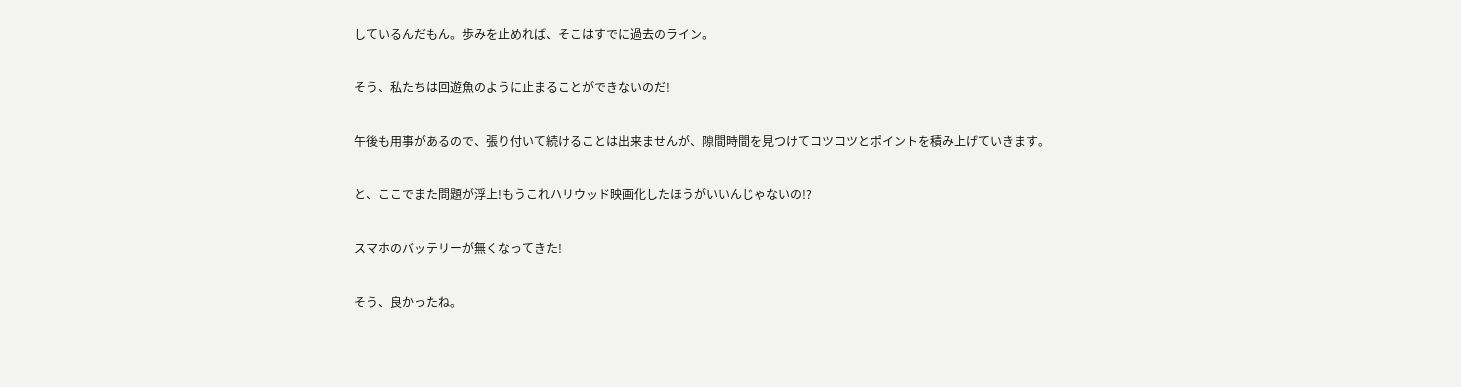しているんだもん。歩みを止めれば、そこはすでに過去のライン。

そう、私たちは回遊魚のように止まることができないのだ!

午後も用事があるので、張り付いて続けることは出来ませんが、隙間時間を見つけてコツコツとポイントを積み上げていきます。

と、ここでまた問題が浮上!もうこれハリウッド映画化したほうがいいんじゃないの!?

スマホのバッテリーが無くなってきた!

そう、良かったね。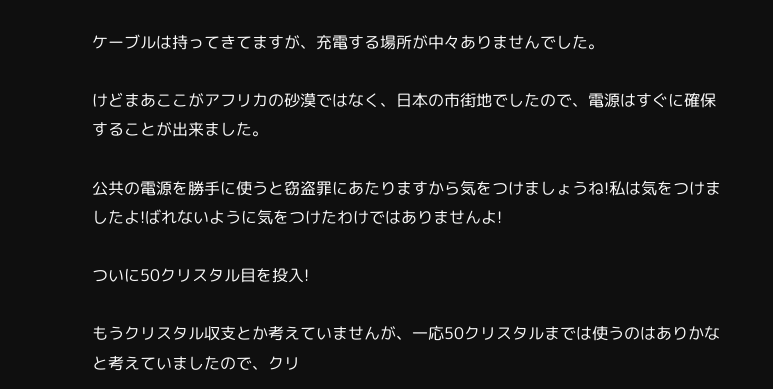ケーブルは持ってきてますが、充電する場所が中々ありませんでした。

けどまあここがアフリカの砂漠ではなく、日本の市街地でしたので、電源はすぐに確保することが出来ました。

公共の電源を勝手に使うと窃盗罪にあたりますから気をつけましょうね!私は気をつけましたよ!ばれないように気をつけたわけではありませんよ!

ついに50クリスタル目を投入!

もうクリスタル収支とか考えていませんが、一応50クリスタルまでは使うのはありかなと考えていましたので、クリ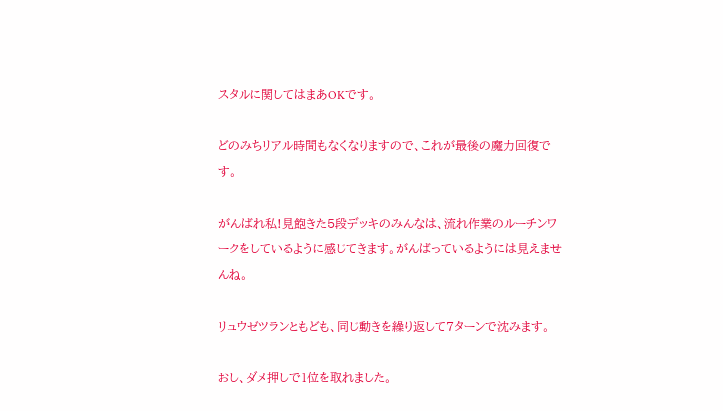スタルに関してはまあOKです。

どのみちリアル時間もなくなりますので、これが最後の魔力回復です。

がんばれ私!見飽きた5段デッキのみんなは、流れ作業のルーチンワークをしているように感じてきます。がんばっているようには見えませんね。

リュウゼツランともども、同じ動きを繰り返して7ターンで沈みます。

おし、ダメ押しで1位を取れました。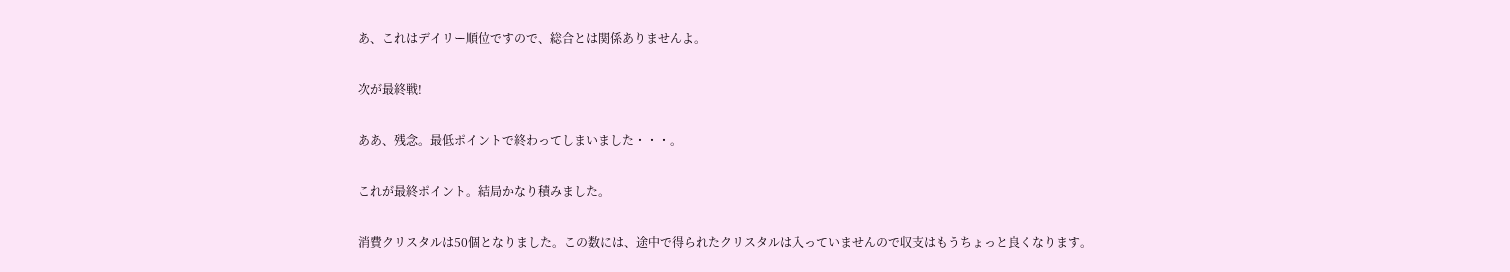あ、これはデイリー順位ですので、総合とは関係ありませんよ。

次が最終戦!

ああ、残念。最低ポイントで終わってしまいました・・・。

これが最終ポイント。結局かなり積みました。

消費クリスタルは50個となりました。この数には、途中で得られたクリスタルは入っていませんので収支はもうちょっと良くなります。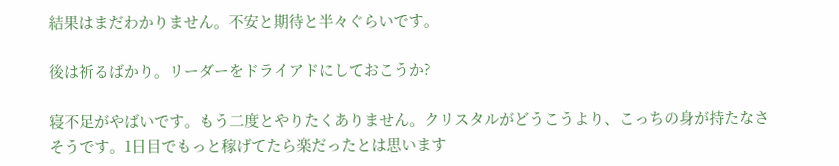結果はまだわかりません。不安と期待と半々ぐらいです。

後は祈るばかり。リーダーをドライアドにしておこうか?

寝不足がやばいです。もう二度とやりたくありません。クリスタルがどうこうより、こっちの身が持たなさそうです。1日目でもっと稼げてたら楽だったとは思います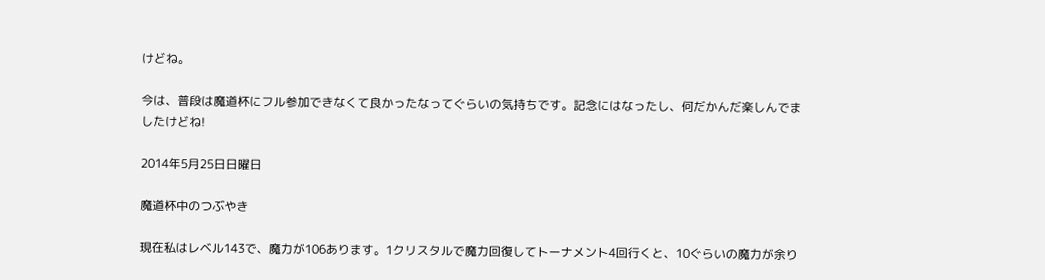けどね。

今は、普段は魔道杯にフル参加できなくて良かったなってぐらいの気持ちです。記念にはなったし、何だかんだ楽しんでましたけどね!

2014年5月25日日曜日

魔道杯中のつぶやき

現在私はレベル143で、魔力が106あります。1クリスタルで魔力回復してトーナメント4回行くと、10ぐらいの魔力が余り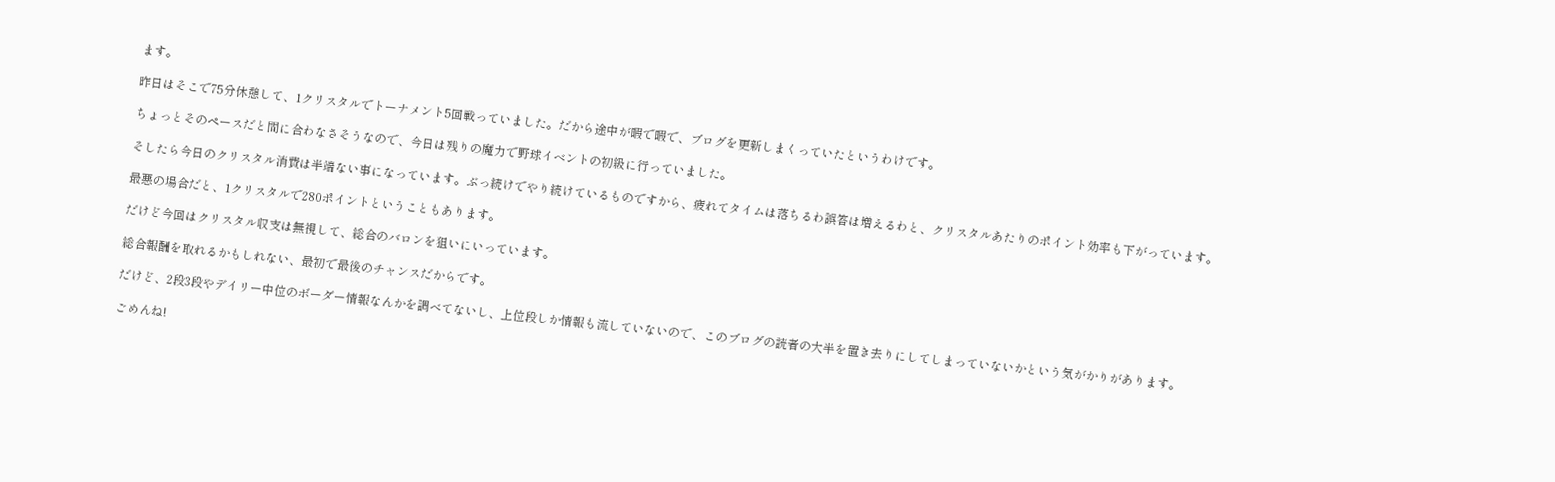ます。

昨日はそこで75分休憩して、1クリスタルでトーナメント5回戦っていました。だから途中が暇で暇で、ブログを更新しまくっていたというわけです。

ちょっとそのペースだと間に合わなさそうなので、今日は残りの魔力で野球イベントの初級に行っていました。

そしたら今日のクリスタル消費は半端ない事になっています。ぶっ続けでやり続けているものですから、疲れてタイムは落ちるわ誤答は増えるわと、クリスタルあたりのポイント効率も下がっています。

最悪の場合だと、1クリスタルで280ポイントということもあります。

だけど今回はクリスタル収支は無視して、総合のバロンを狙いにいっています。

総合報酬を取れるかもしれない、最初で最後のチャンスだからです。

だけど、2段3段やデイリー中位のボーダー情報なんかを調べてないし、上位段しか情報も流していないので、このブログの読者の大半を置き去りにしてしまっていないかという気がかりがあります。

ごめんね!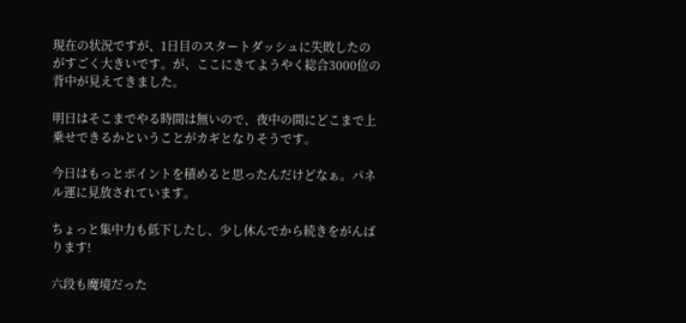現在の状況ですが、1日目のスタートダッシュに失敗したのがすごく大きいです。が、ここにきてようやく総合3000位の背中が見えてきました。

明日はそこまでやる時間は無いので、夜中の間にどこまで上乗せできるかということがカギとなりそうです。

今日はもっとポイントを積めると思ったんだけどなぁ。パネル運に見放されています。

ちょっと集中力も低下したし、少し休んでから続きをがんばります!

六段も魔境だった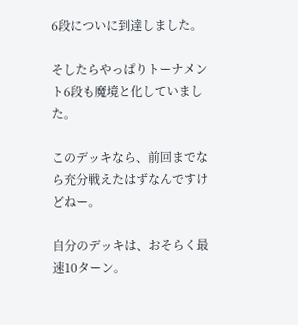6段についに到達しました。

そしたらやっぱりトーナメント6段も魔境と化していました。

このデッキなら、前回までなら充分戦えたはずなんですけどねー。

自分のデッキは、おそらく最速10ターン。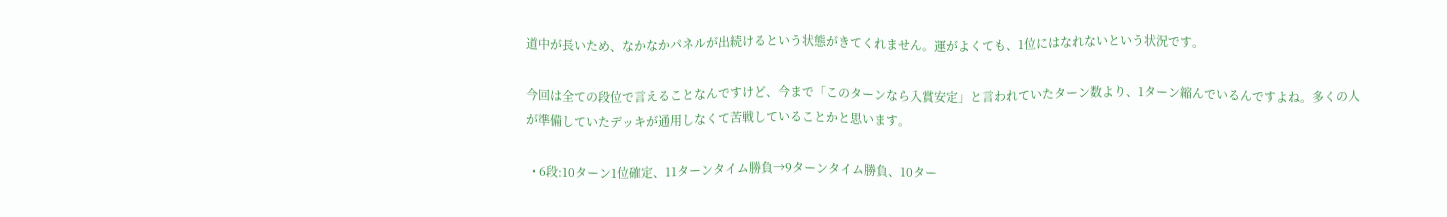道中が長いため、なかなかパネルが出続けるという状態がきてくれません。運がよくても、1位にはなれないという状況です。

今回は全ての段位で言えることなんですけど、今まで「このターンなら入賞安定」と言われていたターン数より、1ターン縮んでいるんですよね。多くの人が準備していたデッキが通用しなくて苦戦していることかと思います。

  • 6段:10ターン1位確定、11ターンタイム勝負→9ターンタイム勝負、10ター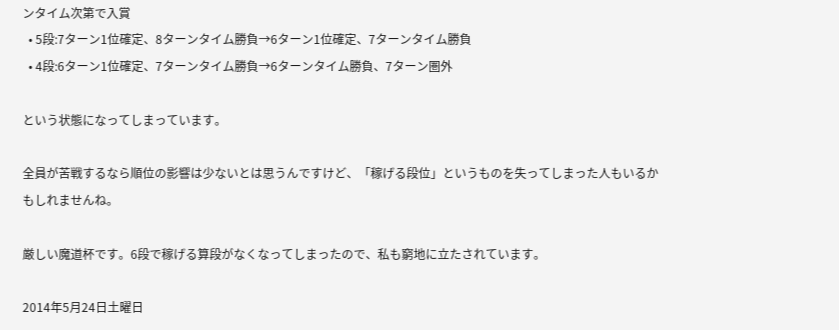ンタイム次第で入賞
  • 5段:7ターン1位確定、8ターンタイム勝負→6ターン1位確定、7ターンタイム勝負
  • 4段:6ターン1位確定、7ターンタイム勝負→6ターンタイム勝負、7ターン圏外

という状態になってしまっています。

全員が苦戦するなら順位の影響は少ないとは思うんですけど、「稼げる段位」というものを失ってしまった人もいるかもしれませんね。

厳しい魔道杯です。6段で稼げる算段がなくなってしまったので、私も窮地に立たされています。

2014年5月24日土曜日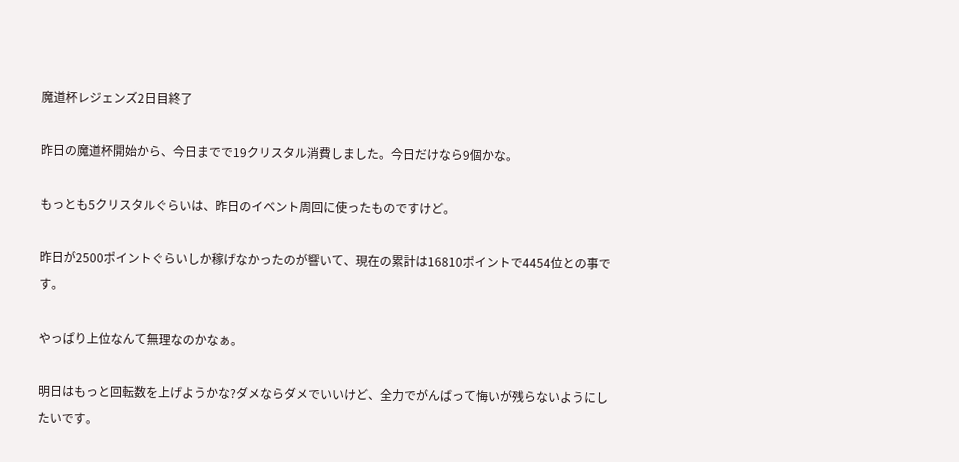魔道杯レジェンズ2日目終了

昨日の魔道杯開始から、今日までで19クリスタル消費しました。今日だけなら9個かな。

もっとも5クリスタルぐらいは、昨日のイベント周回に使ったものですけど。

昨日が2500ポイントぐらいしか稼げなかったのが響いて、現在の累計は16810ポイントで4454位との事です。

やっぱり上位なんて無理なのかなぁ。

明日はもっと回転数を上げようかな?ダメならダメでいいけど、全力でがんばって悔いが残らないようにしたいです。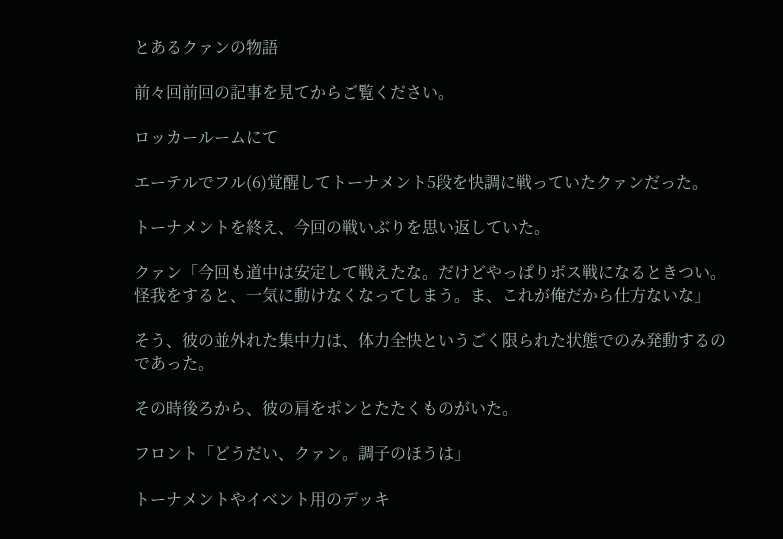とあるクァンの物語

前々回前回の記事を見てからご覧ください。

ロッカールームにて

エーテルでフル(6)覚醒してトーナメント5段を快調に戦っていたクァンだった。

トーナメントを終え、今回の戦いぶりを思い返していた。

クァン「今回も道中は安定して戦えたな。だけどやっぱりボス戦になるときつい。怪我をすると、一気に動けなくなってしまう。ま、これが俺だから仕方ないな」

そう、彼の並外れた集中力は、体力全快というごく限られた状態でのみ発動するのであった。

その時後ろから、彼の肩をポンとたたくものがいた。

フロント「どうだい、クァン。調子のほうは」

トーナメントやイベント用のデッキ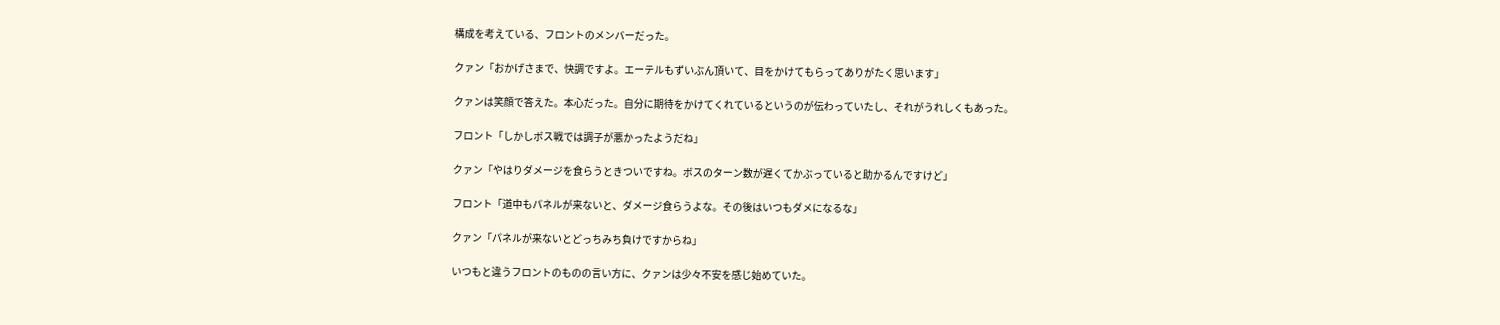構成を考えている、フロントのメンバーだった。

クァン「おかげさまで、快調ですよ。エーテルもずいぶん頂いて、目をかけてもらってありがたく思います」

クァンは笑顔で答えた。本心だった。自分に期待をかけてくれているというのが伝わっていたし、それがうれしくもあった。

フロント「しかしボス戦では調子が悪かったようだね」

クァン「やはりダメージを食らうときついですね。ボスのターン数が遅くてかぶっていると助かるんですけど」

フロント「道中もパネルが来ないと、ダメージ食らうよな。その後はいつもダメになるな」

クァン「パネルが来ないとどっちみち負けですからね」

いつもと違うフロントのものの言い方に、クァンは少々不安を感じ始めていた。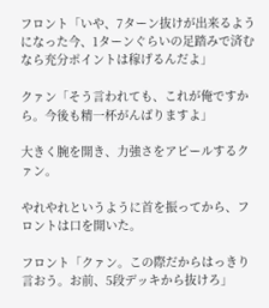フロント「いや、7ターン抜けが出来るようになった今、1ターンぐらいの足踏みで済むなら充分ポイントは稼げるんだよ」

クァン「そう言われても、これが俺ですから。今後も精一杯がんばりますよ」

大きく腕を開き、力強さをアピールするクァン。

やれやれというように首を振ってから、フロントは口を開いた。

フロント「クァン。この際だからはっきり言おう。お前、5段デッキから抜けろ」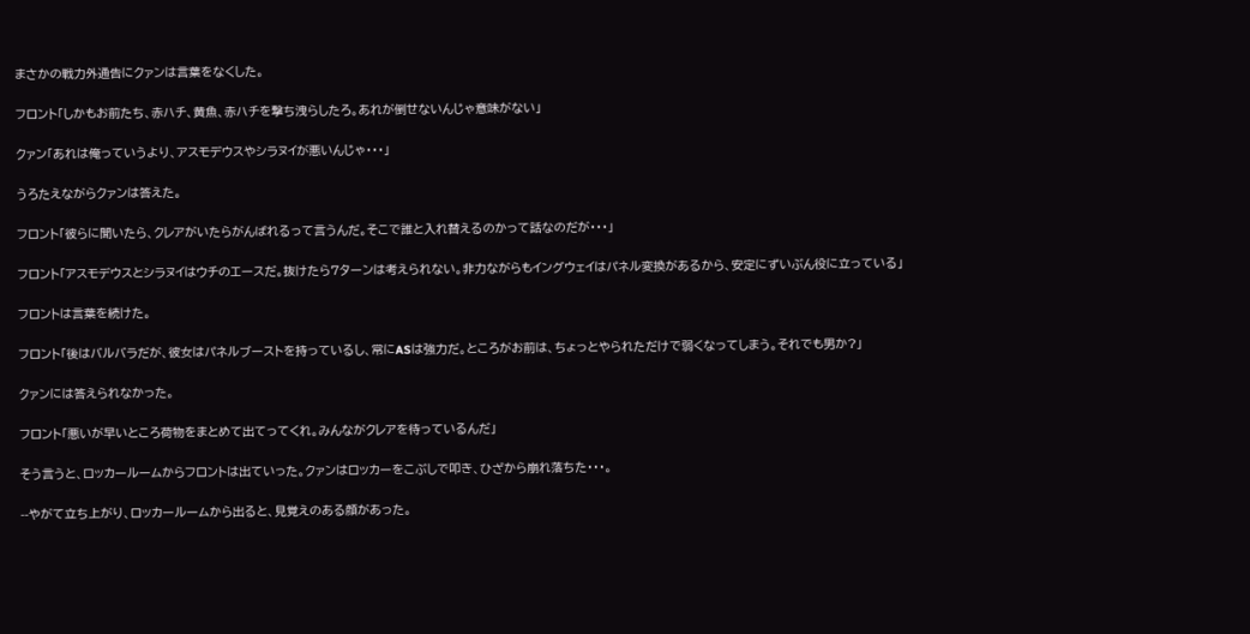まさかの戦力外通告にクァンは言葉をなくした。

フロント「しかもお前たち、赤ハチ、黄魚、赤ハチを撃ち洩らしたろ。あれが倒せないんじゃ意味がない」

クァン「あれは俺っていうより、アスモデウスやシラヌイが悪いんじゃ・・・」

うろたえながらクァンは答えた。

フロント「彼らに聞いたら、クレアがいたらがんばれるって言うんだ。そこで誰と入れ替えるのかって話なのだが・・・」

フロント「アスモデウスとシラヌイはウチのエースだ。抜けたら7ターンは考えられない。非力ながらもイングウェイはパネル変換があるから、安定にずいぶん役に立っている」

フロントは言葉を続けた。

フロント「後はバルバラだが、彼女はパネルブーストを持っているし、常にASは強力だ。ところがお前は、ちょっとやられただけで弱くなってしまう。それでも男か?」

クァンには答えられなかった。

フロント「悪いが早いところ荷物をまとめて出てってくれ。みんながクレアを待っているんだ」

そう言うと、ロッカールームからフロントは出ていった。クァンはロッカーをこぶしで叩き、ひざから崩れ落ちた・・・。

--やがて立ち上がり、ロッカールームから出ると、見覚えのある顔があった。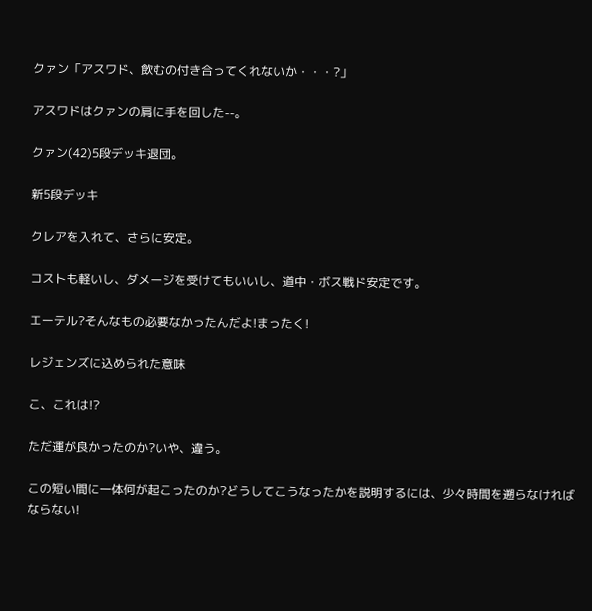クァン「アスワド、飲むの付き合ってくれないか・・・?」

アスワドはクァンの肩に手を回した--。

クァン(42)5段デッキ退団。

新5段デッキ

クレアを入れて、さらに安定。

コストも軽いし、ダメージを受けてもいいし、道中・ボス戦ド安定です。

エーテル?そんなもの必要なかったんだよ!まったく!

レジェンズに込められた意味

こ、これは!?

ただ運が良かったのか?いや、違う。

この短い間に一体何が起こったのか?どうしてこうなったかを説明するには、少々時間を遡らなければならない!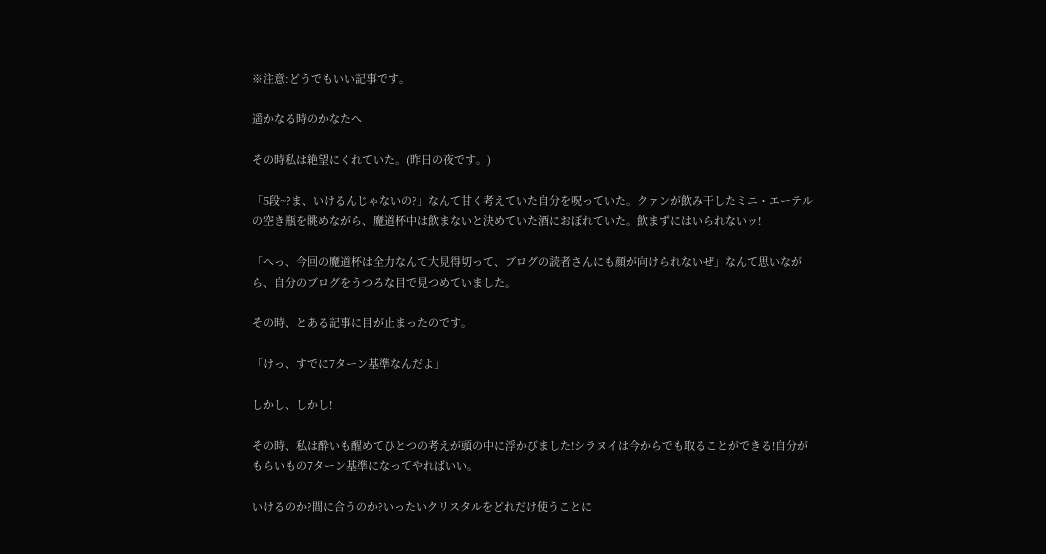※注意:どうでもいい記事です。

遥かなる時のかなたへ

その時私は絶望にくれていた。(昨日の夜です。)

「5段~?ま、いけるんじゃないの?」なんて甘く考えていた自分を呪っていた。クァンが飲み干したミニ・エーテルの空き瓶を眺めながら、魔道杯中は飲まないと決めていた酒におぼれていた。飲まずにはいられないッ!

「へっ、今回の魔道杯は全力なんて大見得切って、ブログの読者さんにも顔が向けられないぜ」なんて思いながら、自分のブログをうつろな目で見つめていました。

その時、とある記事に目が止まったのです。

「けっ、すでに7ターン基準なんだよ」

しかし、しかし!

その時、私は酔いも醒めてひとつの考えが頭の中に浮かびました!シラヌイは今からでも取ることができる!自分がもらいもの7ターン基準になってやればいい。

いけるのか?間に合うのか?いったいクリスタルをどれだけ使うことに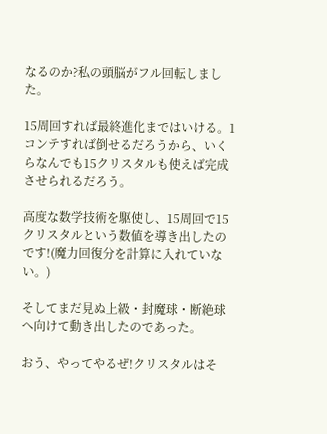なるのか?私の頭脳がフル回転しました。

15周回すれば最終進化まではいける。1コンテすれば倒せるだろうから、いくらなんでも15クリスタルも使えば完成させられるだろう。

高度な数学技術を駆使し、15周回で15クリスタルという数値を導き出したのです!(魔力回復分を計算に入れていない。)

そしてまだ見ぬ上級・封魔球・断絶球へ向けて動き出したのであった。

おう、やってやるぜ!クリスタルはそ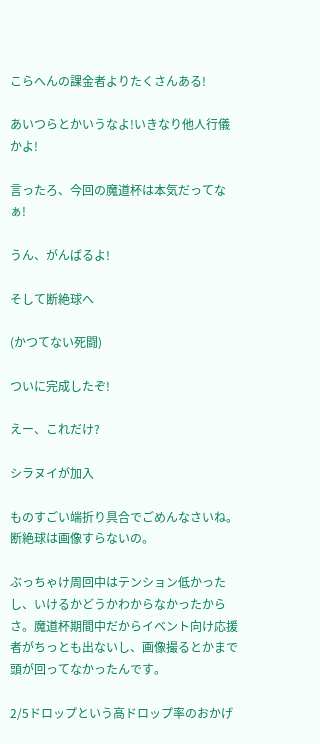こらへんの課金者よりたくさんある!

あいつらとかいうなよ!いきなり他人行儀かよ!

言ったろ、今回の魔道杯は本気だってなぁ!

うん、がんばるよ!

そして断絶球へ

(かつてない死闘)

ついに完成したぞ!

えー、これだけ?

シラヌイが加入

ものすごい端折り具合でごめんなさいね。断絶球は画像すらないの。

ぶっちゃけ周回中はテンション低かったし、いけるかどうかわからなかったからさ。魔道杯期間中だからイベント向け応援者がちっとも出ないし、画像撮るとかまで頭が回ってなかったんです。

2/5ドロップという高ドロップ率のおかげ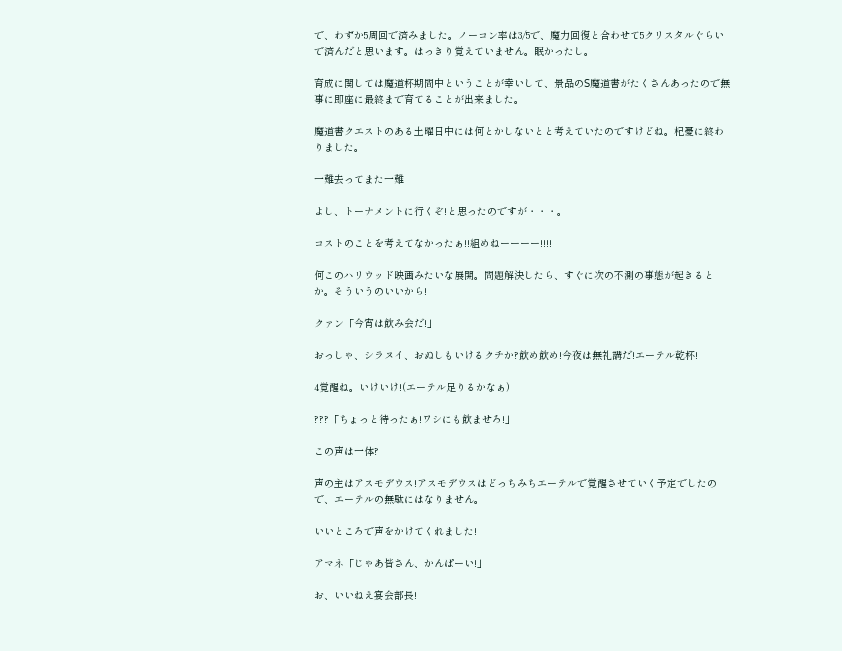で、わずか5周回で済みました。ノーコン率は3/5で、魔力回復と合わせて5クリスタルぐらいで済んだと思います。はっきり覚えていません。眠かったし。

育成に関しては魔道杯期間中ということが幸いして、景品のS魔道書がたくさんあったので無事に即座に最終まで育てることが出来ました。

魔道書クエストのある土曜日中には何とかしないとと考えていたのですけどね。杞憂に終わりました。

一難去ってまた一難

よし、トーナメントに行くぞ!と思ったのですが・・・。

コストのことを考えてなかったぁ!!組めねーーーー!!!!

何このハリウッド映画みたいな展開。問題解決したら、すぐに次の不測の事態が起きるとか。そういうのいいから!

クァン「今宵は飲み会だ!」

おっしゃ、シラヌイ、おぬしもいけるクチか?飲め飲め!今夜は無礼講だ!エーテル乾杯!

4覚醒ね。いけいけ!(エーテル足りるかなぁ)

???「ちょっと待ったぁ!ワシにも飲ませろ!」

この声は一体?

声の主はアスモデウス!アスモデウスはどっちみちエーテルで覚醒させていく予定でしたので、エーテルの無駄にはなりません。

いいところで声をかけてくれました!

アマネ「じゃあ皆さん、かんぱーい!」

お、いいねえ宴会部長!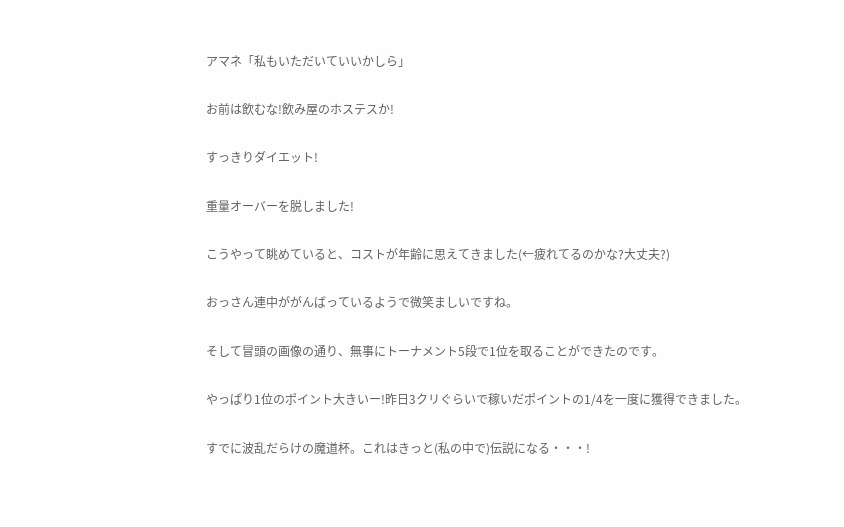アマネ「私もいただいていいかしら」

お前は飲むな!飲み屋のホステスか!

すっきりダイエット!

重量オーバーを脱しました!

こうやって眺めていると、コストが年齢に思えてきました(←疲れてるのかな?大丈夫?)

おっさん連中ががんばっているようで微笑ましいですね。

そして冒頭の画像の通り、無事にトーナメント5段で1位を取ることができたのです。

やっぱり1位のポイント大きいー!昨日3クリぐらいで稼いだポイントの1/4を一度に獲得できました。

すでに波乱だらけの魔道杯。これはきっと(私の中で)伝説になる・・・!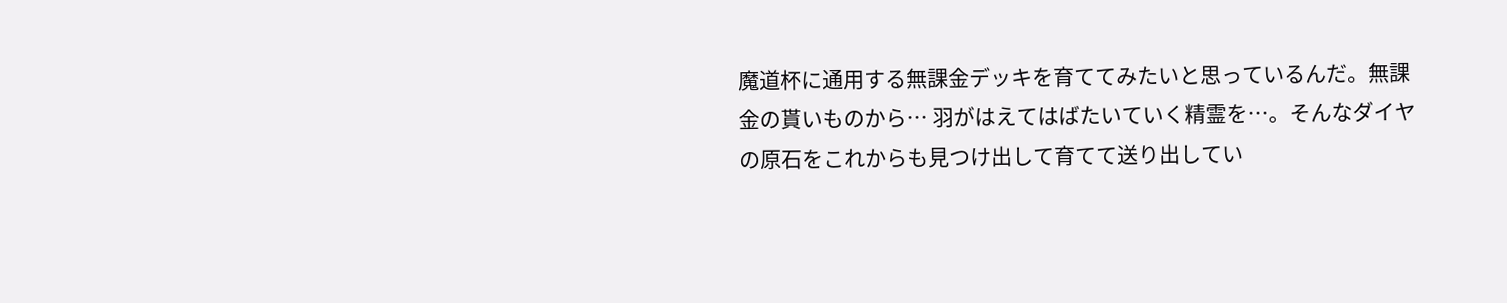魔道杯に通用する無課金デッキを育ててみたいと思っているんだ。無課金の貰いものから… 羽がはえてはばたいていく精霊を…。そんなダイヤの原石をこれからも見つけ出して育てて送り出してい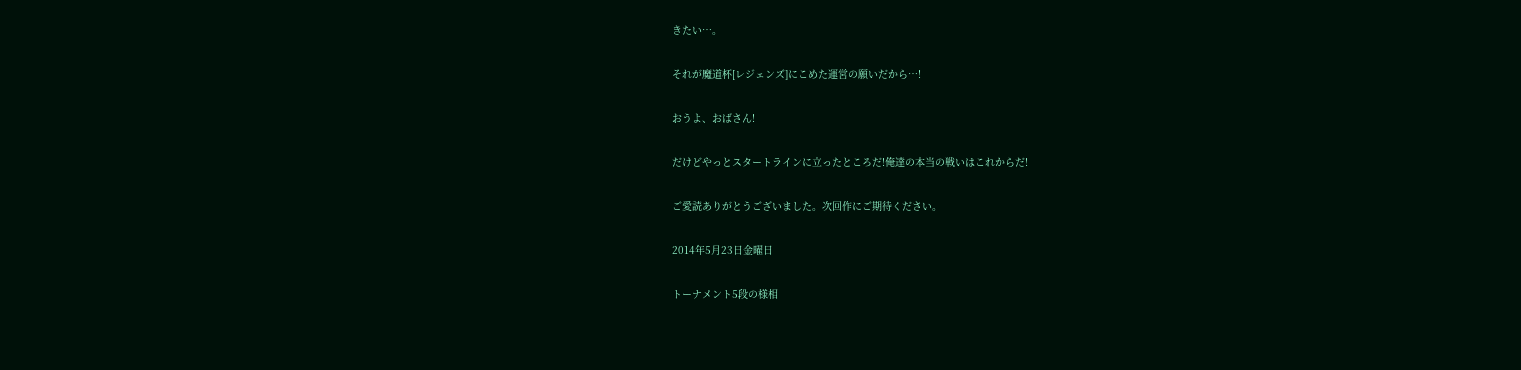きたい…。

それが魔道杯[レジェンズ]にこめた運営の願いだから…!

おうよ、おばさん!

だけどやっとスタートラインに立ったところだ!俺達の本当の戦いはこれからだ!

ご愛読ありがとうございました。次回作にご期待ください。

2014年5月23日金曜日

トーナメント5段の様相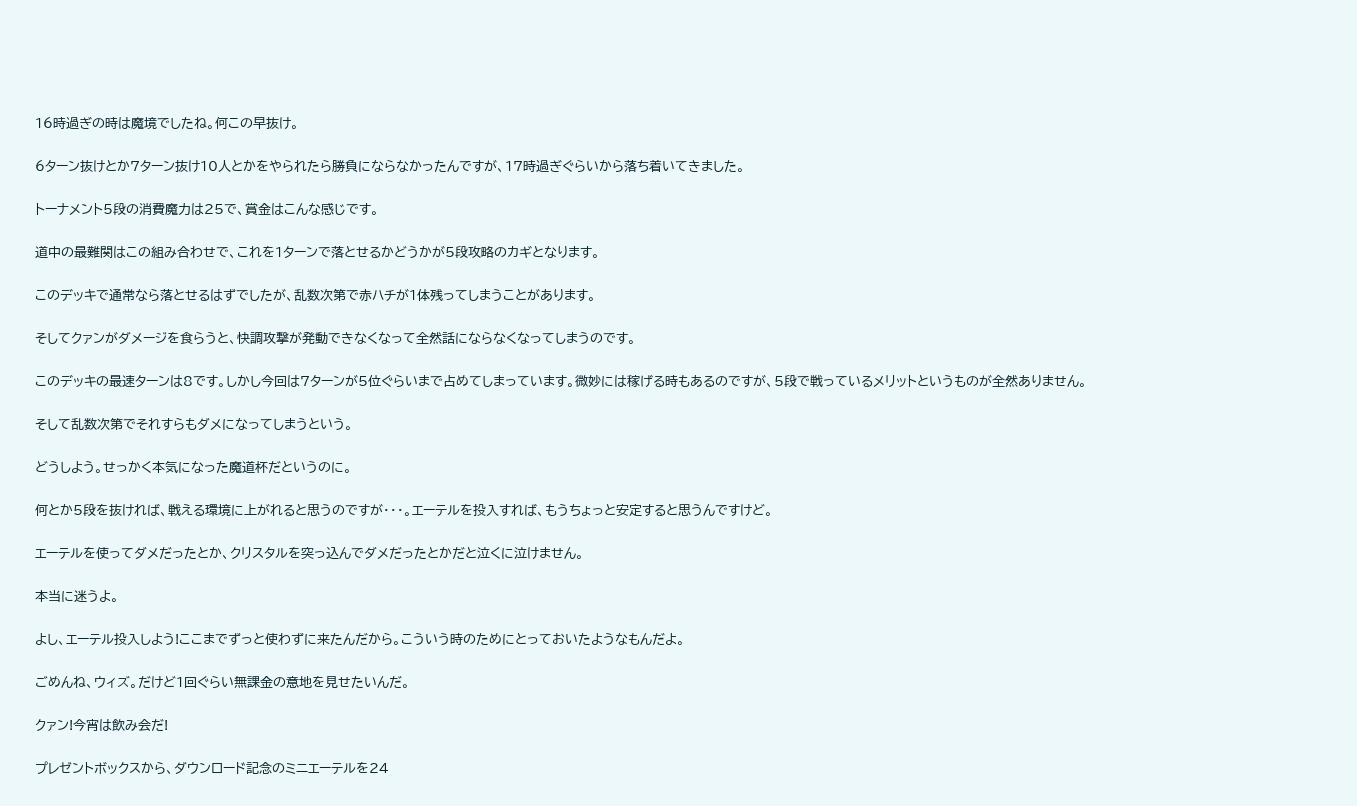16時過ぎの時は魔境でしたね。何この早抜け。

6ターン抜けとか7ターン抜け10人とかをやられたら勝負にならなかったんですが、17時過ぎぐらいから落ち着いてきました。

トーナメント5段の消費魔力は25で、賞金はこんな感じです。

道中の最難関はこの組み合わせで、これを1ターンで落とせるかどうかが5段攻略のカギとなります。

このデッキで通常なら落とせるはずでしたが、乱数次第で赤ハチが1体残ってしまうことがあります。

そしてクァンがダメージを食らうと、快調攻撃が発動できなくなって全然話にならなくなってしまうのです。

このデッキの最速ターンは8です。しかし今回は7ターンが5位ぐらいまで占めてしまっています。微妙には稼げる時もあるのですが、5段で戦っているメリットというものが全然ありません。

そして乱数次第でそれすらもダメになってしまうという。

どうしよう。せっかく本気になった魔道杯だというのに。

何とか5段を抜ければ、戦える環境に上がれると思うのですが・・・。エーテルを投入すれば、もうちょっと安定すると思うんですけど。

エーテルを使ってダメだったとか、クリスタルを突っ込んでダメだったとかだと泣くに泣けません。

本当に迷うよ。

よし、エーテル投入しよう!ここまでずっと使わずに来たんだから。こういう時のためにとっておいたようなもんだよ。

ごめんね、ウィズ。だけど1回ぐらい無課金の意地を見せたいんだ。

クァン!今宵は飲み会だ!

プレゼントボックスから、ダウンロード記念のミニエーテルを24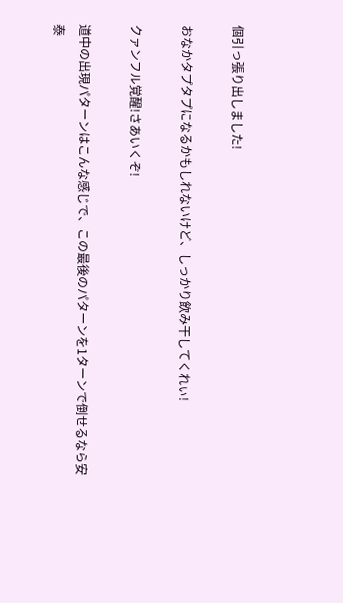個引っ張り出しました!

おなかタプタプになるかもしれないけど、しっかり飲み干してくれぃ!

クァンフル覚醒!さあいくぞ!

道中の出現パターンはこんな感じで、この最後のパターンを1ターンで倒せるなら安泰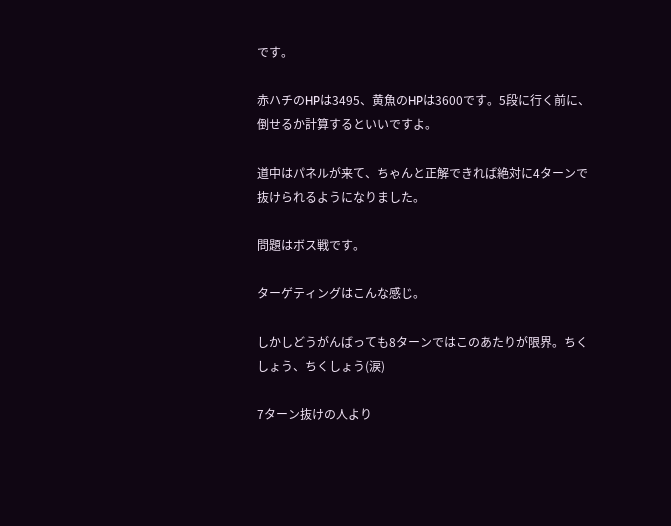です。

赤ハチのHPは3495、黄魚のHPは3600です。5段に行く前に、倒せるか計算するといいですよ。

道中はパネルが来て、ちゃんと正解できれば絶対に4ターンで抜けられるようになりました。

問題はボス戦です。

ターゲティングはこんな感じ。

しかしどうがんばっても8ターンではこのあたりが限界。ちくしょう、ちくしょう(涙)

7ターン抜けの人より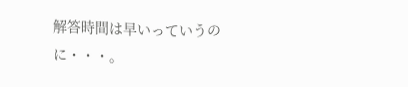解答時間は早いっていうのに・・・。